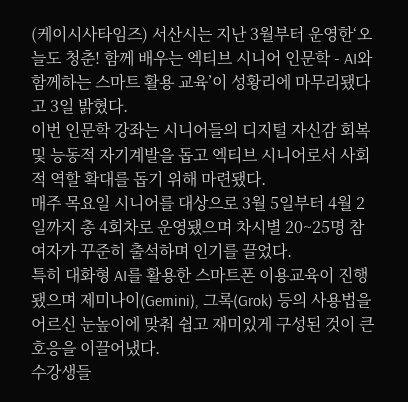(케이시사타임즈) 서산시는 지난 3월부터 운영한‘오늘도 청춘! 함께 배우는 엑티브 시니어 인문학 - AI와 함께하는 스마트 활용 교육’이 성황리에 마무리됐다고 3일 밝혔다.
이번 인문학 강좌는 시니어들의 디지털 자신감 회복 및 능동적 자기계발을 돕고 엑티브 시니어로서 사회적 역할 확대를 돕기 위해 마련됐다.
매주 목요일 시니어를 대상으로 3월 5일부터 4월 2일까지 총 4회차로 운영됐으며 차시별 20~25명 참여자가 꾸준히 출석하며 인기를 끌었다.
특히 대화형 AI를 활용한 스마트폰 이용교육이 진행됐으며 제미나이(Gemini), 그록(Grok) 등의 사용법을 어르신 눈높이에 맞춰 쉽고 재미있게 구성된 것이 큰 호응을 이끌어냈다.
수강생들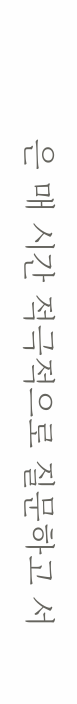은 매 시간 적극적으로 질문하고 서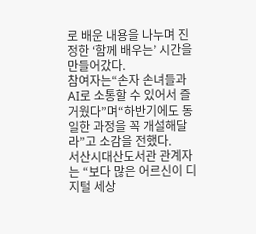로 배운 내용을 나누며 진정한 ‘함께 배우는’ 시간을 만들어갔다.
참여자는“손자 손녀들과 AI로 소통할 수 있어서 즐거웠다”며“하반기에도 동일한 과정을 꼭 개설해달라”고 소감을 전했다.
서산시대산도서관 관계자는 “보다 많은 어르신이 디지털 세상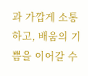과 가깝게 소통하고, 배움의 기쁨을 이어갈 수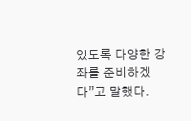있도록 다양한 강좌를 준비하겠다”고 말했다.